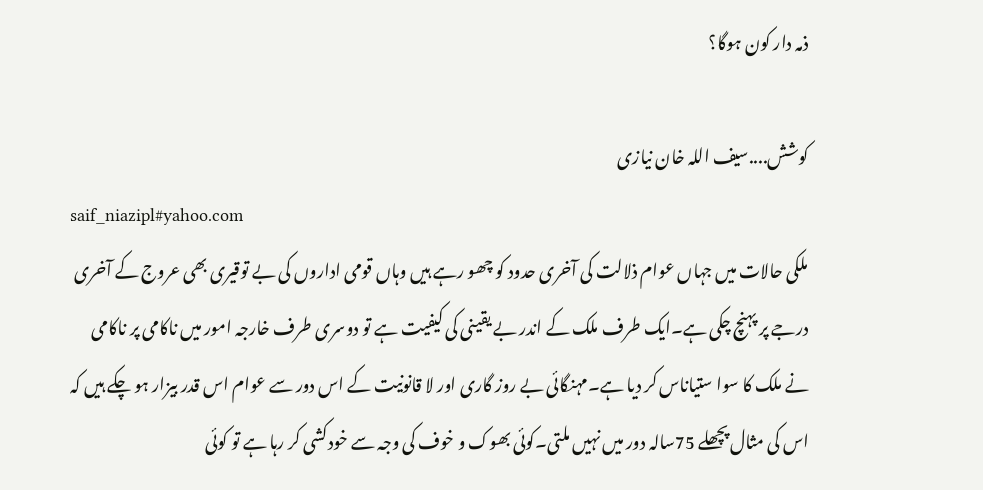ذمہ دار کون ہوگا؟

کوشش....سیف اللہ خان نیازی
saif_niazipl#yahoo.com
ملکی حالات میں جہاں عوام ذلالت کی آخری حدود کو چھو رہے ہیں وہاں قومی اداروں کی بے توقیری بھی عروج کے آخری درجے پر پہنچ چکی ہے۔ایک طرف ملک کے اندر بے یقینی کی کیفیت ہے تو دوسری طرف خارجہ امور میں ناکامی پر ناکامی نے ملک کا سوا ستیاناس کر دیا ہے۔مہنگائی بے روز گاری اور لا قانونیت کے اس دور سے عوام اس قدر بیزار ہو چکے ہیں کہ اس کی مثال پچھلے 75سالہ دور میں نہیں ملتی۔کوئی بھوک و خوف کی وجہ سے خودکشی کر رہا ہے تو کوئی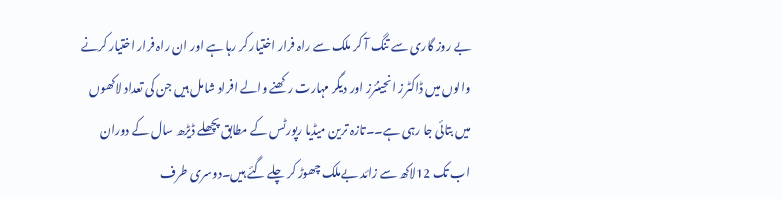بے روز گاری سے تنگ آ کر ملک سے راہ فرار اختیار کر رہا ہے اور ان راہ فرار اختیار کرنے والوں میں ڈاکٹرز انجینئرز اور دیگر مہارت رکھنے والے افراد شامل ہیں جن کی تعداد لاکھوں میں بتائی جا رہی ہے۔۔تازہ ترین میڈیا رپورٹس کے مطابق پچھلے ڈیڑھ سال کے دوران اب تک 12لاکھ سے زائد بےملک چھوڑ کر چلے گئے ہیں۔دوسری طرف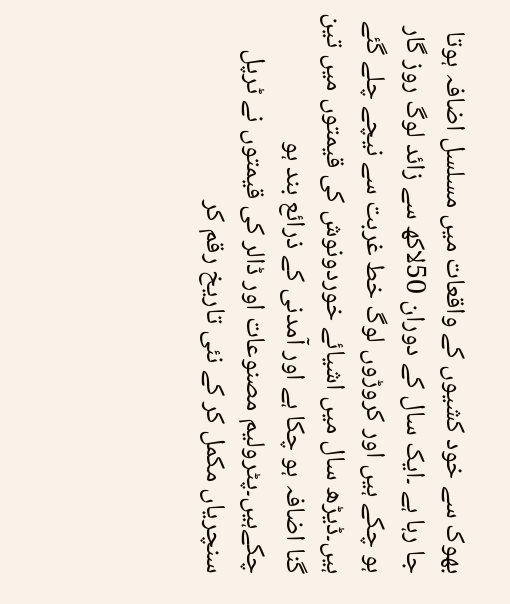بھوک سے خود کشیوں کے واقعات میں مسلسل اضافہ ہوتا جا رہا ہے ۔ایک سال کے دوران 50لاکھ سے زائد لوگ روز گار ہو چکے ہیں اور کروڑوں لوگ خط غربت سے نیچے چلے گئے ہیں۔ڈیڑھ سال میں اشیائے خوردونوش کی قیمتوں میں تین گنا اضافہ ہو چکا ہے اور آمدنی کے ذرائع بند ہو چکےہیں۔پٹرولیم مصنوعات اور ڈالر کی قیمتوں نے ٹرپل سنچریاں مکمل کر کے نئی تاریخ رقم کر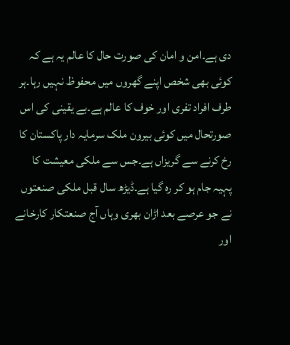دی ہے۔امن و امان کی صورت حال کا عالم یہ ہے کہ کوئی بھی شخص اپنے گھروں میں محفوظ نہیں رہا۔ہر طرف افراد تفری اور خوف کا عالم ہے۔بے یقینی کی اس صورتحال میں کوئی بیرون ملک سرمایہ دار پاکستان کا رخ کرنے سے گریزاں ہے۔جس سے ملکی معیشت کا پہیہ جام ہو کر رہ گیا ہے۔ڈیڑھ سال قبل ملکی صنعتوں نے جو عرصے بعد اڑان بھری وہاں آج صنعتکار کارخانے اور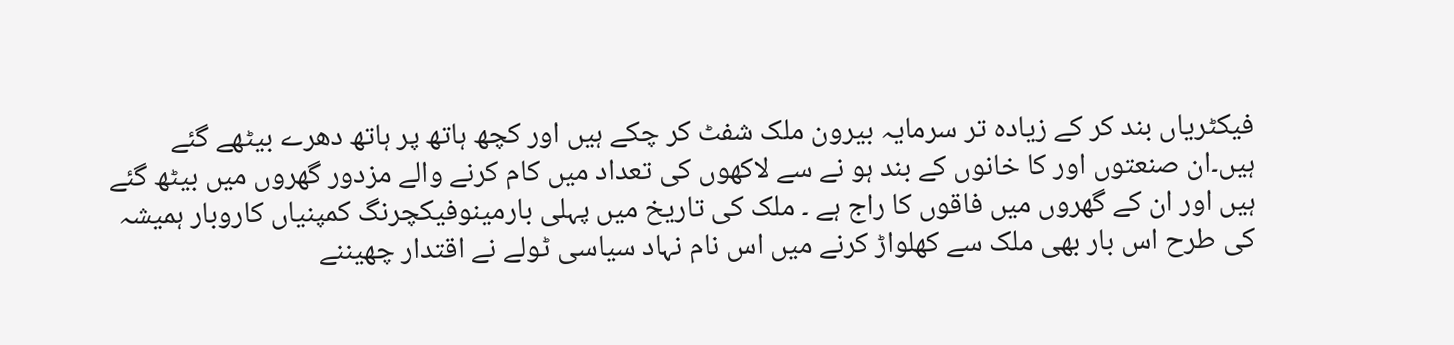فیکٹریاں بند کر کے زیادہ تر سرمایہ بیرون ملک شفٹ کر چکے ہیں اور کچھ ہاتھ پر ہاتھ دھرے بیٹھے گئے ہیں۔ان صنعتوں اور کا خانوں کے بند ہو نے سے لاکھوں کی تعداد میں کام کرنے والے مزدور گھروں میں بیٹھ گئے ہیں اور ان کے گھروں میں فاقوں کا راج ہے ۔ ملک کی تاریخ میں پہلی بارمینوفیکچرنگ کمپنیاں کاروبار ہمیشہ کی طرح اس بار بھی ملک سے کھلواڑ کرنے میں اس نام نہاد سیاسی ٹولے نے اقتدار چھیننے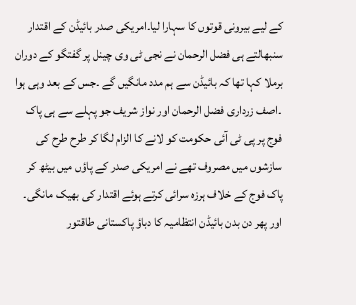کے لیے بیرونی قوتوں کا سہارا لیا۔امریکی صدر بائیڈن کے اقتدار سنبھالتے ہی فضل الرحمان نے نجی ٹی وی چینل پر گفتگو کے دوران برملا کہا تھا کہ بائیڈن سے ہم مدد مانگیں گے ۔جس کے بعد وہی ہوا ۔اصف زرداری فضل الرحمان اور نواز شریف جو پہلے سے ہی پاک فوج پر پی ٹی آئی حکومت کو لانے کا الزام لگا کر طرح طرح کی سازشوں میں مصروف تھے نے امریکی صدر کے پاؤں میں بیٹھ کر پاک فوج کے خلاف ہرزہ سرائی کرتے ہوئے اقتدار کی بھیک مانگی۔ اور پھر دن بدن بائیڈن انتظامیہ کا دباؤ پاکستانی طاقتور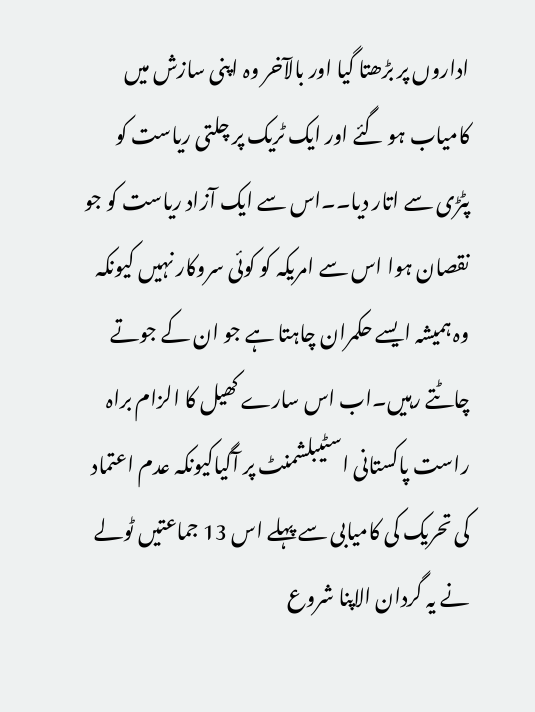اداروں پر بڑھتا گیا اور بالآخر وہ اپنی سازش میں کامیاب ہو گئے اور ایک ٹریک پر چلتی ریاست کو پٹڑی سے اتار دیا۔۔اس سے ایک آزاد ریاست کو جو نقصان ہوا اس سے امریکہ کو کوئی سروکار نہیں کیونکہ وہ ہمیشہ ایسے حکمران چاہتا ہے جو ان کے جوتے چاٹتے رہیں۔اب اس سارے کھیل کا الزام براہ راست پاکستانی اسٹیبلشمنٹ پر آگیاکیونکہ عدم اعتماد کی تحریک کی کامیابی سے پہلے اس 13 جماعتیں ٹولے نے یہ گردان الاپنا شروع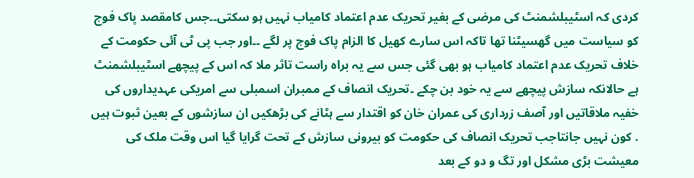کردی کہ اسٹیبلشمنٹ کی مرضی کے بغیر تحریک عدم اعتماد کامیاب نہیں ہو سکتی۔۔جس کامقصد پاک فوج کو سیاست میں گھسیٹنا تھا تاکہ اس سارے کھیل کا الزام پاک فوج پر لگے ۔۔اور جب پی ٹی آئی حکومت کے خلاف تحریک عدم اعتماد کامیاب ہو بھی گئی جس سے یہ براہ راست تاثر ملا کہ اس کے پیچھے اسٹیبلشمنٹ ہے حالانکہ سازش پیچھے سے یہ خود بن چکے ۔تحریک انصاف کے ممبران اسمبلی سے امریکی عہدیداروں کی خفیہ ملاقاتیں اور آصف زرداری کی عمران خان کو اقتدار سے ہٹانے کی بڑھکیں ان سازشوں کے بعین ثبوت ہیں . کون نہیں جانتاجب تحریک انصاف کی حکومت کو بیرونی سازش کے تحت گرایا گیا اس وقت ملک کی معیشت بڑی مشکل اور تگ و دو کے بعد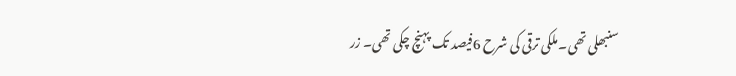سنبھلی تھی۔ملکی ترقی کی شرح 6فیصد تک پہنچ چکی تھی۔ زر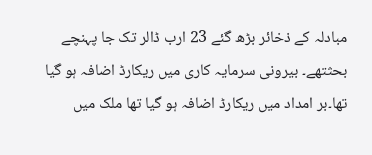مبادلہ کے ذخائر بڑھ گئے 23 ارب ڈالر تک جا پہنچے بحثتھے۔ بیرونی سرمایہ کاری میں ریکارڈ اضافہ ہو گیا تھا۔بر امداد میں ریکارڈ اضافہ ہو گیا تھا ملک میں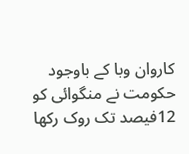کاروان وبا کے باوجود حکومت نے منگوائی کو 12فیصد تک روک رکھا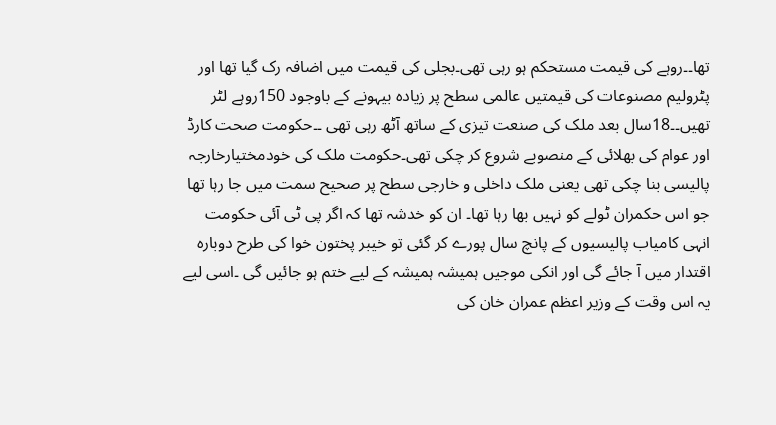تھا۔۔روہے کی قیمت مستحکم ہو رہی تھی۔بجلی کی قیمت میں اضافہ رک گیا تھا اور پٹرولیم مصنوعات کی قیمتیں عالمی سطح پر زیادہ بیہونے کے باوجود 150روہے لٹر تھیں۔۔18سال بعد ملک کی صنعت تیزی کے ساتھ آٹھ رہی تھی ۔۔حکومت صحت کارڈ اور عوام کی بھلائی کے منصوبے شروع کر چکی تھی۔حکومت ملک کی خودمختیارخارجہ پالیسی بنا چکی تھی یعنی ملک داخلی و خارجی سطح پر صحیح سمت میں جا رہا تھا جو اس حکمران ٹولے کو نہیں بھا رہا تھا۔ ان کو خدشہ تھا کہ اگر پی ٹی آئی حکومت انہی کامیاب پالیسیوں کے پانچ سال پورے کر گئی تو خیبر پختون خوا کی طرح دوبارہ اقتدار میں آ جائے گی اور انکی موجیں ہمیشہ ہمیشہ کے لیے ختم ہو جائیں گی ۔اسی لیے یہ اس وقت کے وزیر اعظم عمران خان کی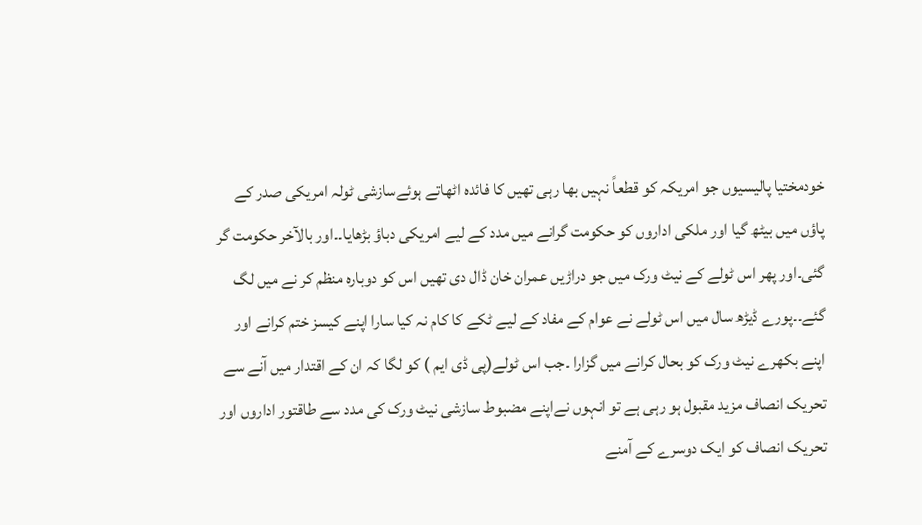خودمختیا پالیسیوں جو امریکہ کو قطعاً نہیں بھا رہی تھیں کا فائدہ اٹھاتے ہوئےسازشی ٹولہ امریکی صدر کے پاؤں میں بیٹھ گیا اور ملکی اداروں کو حکومت گرانے میں مدد کے لیے امریکی دباؤ بڑھایا۔۔اور بالآخر حکومت گر گئی۔اور پھر اس ٹولے کے نیٹ ورک میں جو دراڑیں عمران خان ڈال دی تھیں اس کو دوبارہ منظم کر نے میں لگ گئے۔۔پورے ڈیڑھ سال میں اس ٹولے نے عوام کے مفاد کے لیے ٹکے کا کام نہ کیا سارا اپنے کیسز ختم کرانے اور اپنے بکھرے نیٹ ورک کو بحال کرانے میں گزارا ۔جب اس ٹولے(پی ڈی ایم ) کو لگا کہ ان کے اقتدار میں آنے سے تحریک انصاف مزید مقبول ہو رہی ہے تو انہوں نےاپنے مضبوط سازشی نیٹ ورک کی مدد سے طاقتور اداروں اور تحریک انصاف کو ایک دوسرے کے آمنے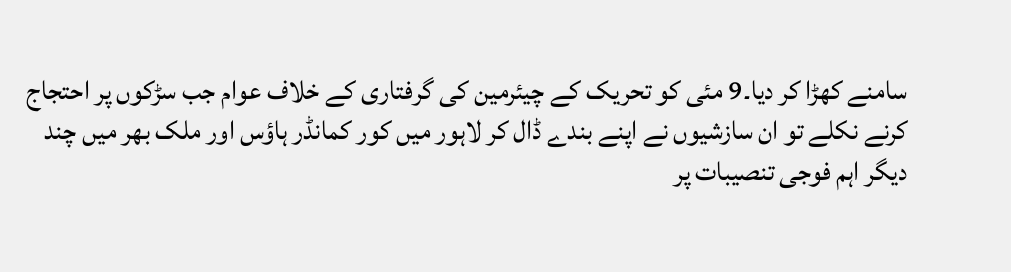سامنے کھڑا کر دیا۔9 مئی کو تحریک کے چیئرمین کی گرفتاری کے خلاف عوام جب سڑکوں پر احتجاج کرنے نکلے تو ان سازشیوں نے اپنے بندے ڈال کر لاہور میں کور کمانڈر ہاؤس اور ملک بھر میں چند دیگر اہم فوجی تنصیبات پر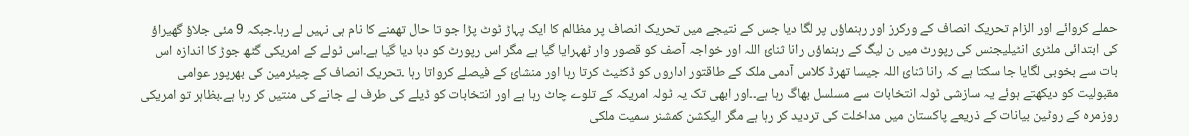حملے کروائے اور الزام تحریک انصاف کے ورکرز اور رہنماؤں پر لگا دیا جس کے نتیجے میں تحریک انصاف پر مظالم کا ایک پہاڑ ٹوٹ پڑا جو تا حال تھمنے کا نام ہی نہیں لے رہا۔جبکہ 9 مئی جلاؤ گھیراؤ کی ابتدائی ملٹری انٹیلیجنس کی رپورٹ میں ن لیگ کے رہنماؤں رانا ثنائ اللہ اور خواجہ آصف کو قصور وار ٹھہرایا گیا ہے مگر اس رپورٹ کو دبا دیا گیا ہے۔اس ٹولے کے امریکی گٹھ جوڑ کا اندازہ اس بات سے بخوبی لگایا جا سکتا ہے کہ رانا ثنائ اللہ جیسا تھرڈ کلاس آدمی ملک کے طاقتور اداروں کو ڈکٹیٹ کرتا رہا اور منشائ کے فیصلے کرواتا رہا ۔تحریک انصاف کے چیئرمین کی بھرپور عوامی مقبولیت کو دیکھتے ہوئے یہ سازشی ٹولہ انتخابات سے مسلسل بھاگ رہا ہے۔۔اور ابھی تک یہ ٹولہ امریکہ کے تلوے چاٹ رہا ہے اور انتخابات کو ڈیلے کی طرف لے جانے کی منتیں کر رہا ہے۔بظاہر تو امریکی روزمرہ کے روٹین بیانات کے ذریعے پاکستان میں مداخلت کی تردید کر رہا ہے مگر الیکشن کمشنر سمیت ملکی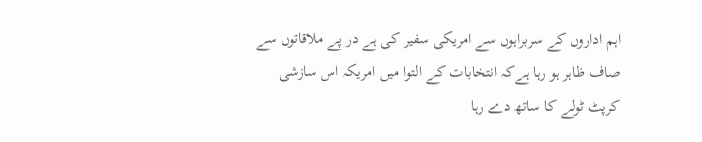اہم اداروں کے سربراہوں سے امریکی سفیر کی ہے در پے ملاقاتوں سے صاف ظاہر ہو رہا ہےکہ انتخابات کے التوا میں امریکہ اس سازشی کرپٹ ٹولے کا ساتھ دے رہا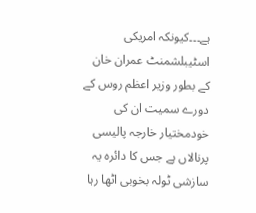ہے۔۔۔کیونکہ امریکی اسٹیبلشمنٹ عمران خان کے بطور وزیر اعظم روس کے دورے سمیت ان کی خودمختیار خارجہ پالیسی پرنالاں ہے جس کا دائرہ یہ سازشی ٹولہ بخوبی اٹھا رہا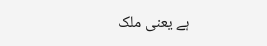ہے یعنی ملک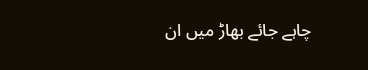چاہے جائے بھاڑ میں ان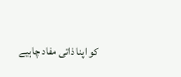کو اپنا ذاتی مفاد چاہیے